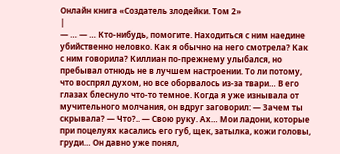Онлайн книга «Создатель злодейки. Том 2»
|
— … — … Кто-нибудь, помогите. Находиться с ним наедине убийственно неловко. Как я обычно на него смотрела? Как с ним говорила? Киллиан по-прежнему улыбался, но пребывал отнюдь не в лучшем настроении. То ли потому, что воспрял духом, но все оборвалось из-за твари… В его глазах блеснуло что-то темное. Когда я уже изнывала от мучительного молчания, он вдруг заговорил: — Зачем ты скрывала? — Что?.. — Свою руку. Ах… Мои ладони, которые при поцелуях касались его губ, щек, затылка, кожи головы, груди… Он давно уже понял,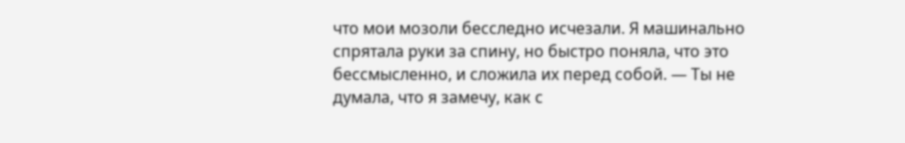что мои мозоли бесследно исчезали. Я машинально спрятала руки за спину, но быстро поняла, что это бессмысленно, и сложила их перед собой. — Ты не думала, что я замечу, как с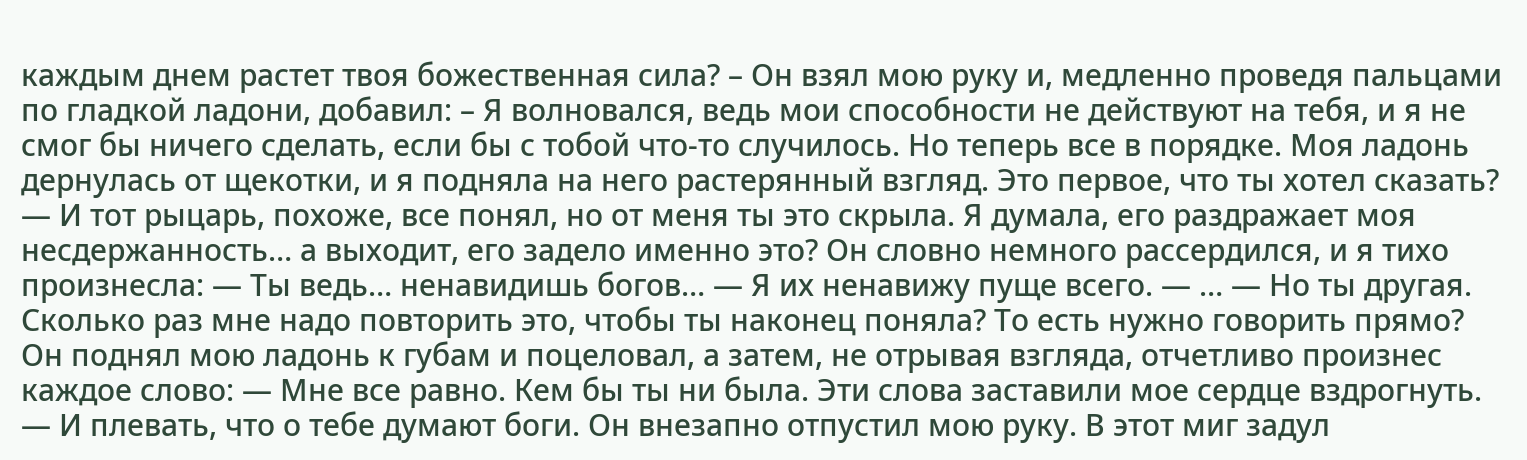каждым днем растет твоя божественная сила? – Он взял мою руку и, медленно проведя пальцами по гладкой ладони, добавил: – Я волновался, ведь мои способности не действуют на тебя, и я не смог бы ничего сделать, если бы с тобой что-то случилось. Но теперь все в порядке. Моя ладонь дернулась от щекотки, и я подняла на него растерянный взгляд. Это первое, что ты хотел сказать? — И тот рыцарь, похоже, все понял, но от меня ты это скрыла. Я думала, его раздражает моя несдержанность… а выходит, его задело именно это? Он словно немного рассердился, и я тихо произнесла: — Ты ведь… ненавидишь богов… — Я их ненавижу пуще всего. — … — Но ты другая. Сколько раз мне надо повторить это, чтобы ты наконец поняла? То есть нужно говорить прямо? Он поднял мою ладонь к губам и поцеловал, а затем, не отрывая взгляда, отчетливо произнес каждое слово: — Мне все равно. Кем бы ты ни была. Эти слова заставили мое сердце вздрогнуть. — И плевать, что о тебе думают боги. Он внезапно отпустил мою руку. В этот миг задул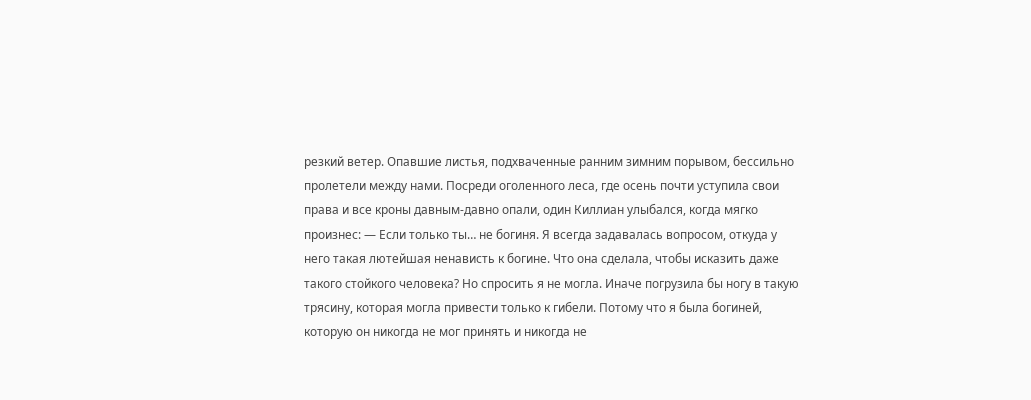резкий ветер. Опавшие листья, подхваченные ранним зимним порывом, бессильно пролетели между нами. Посреди оголенного леса, где осень почти уступила свои права и все кроны давным-давно опали, один Киллиан улыбался, когда мягко произнес: — Если только ты… не богиня. Я всегда задавалась вопросом, откуда у него такая лютейшая ненависть к богине. Что она сделала, чтобы исказить даже такого стойкого человека? Но спросить я не могла. Иначе погрузила бы ногу в такую трясину, которая могла привести только к гибели. Потому что я была богиней, которую он никогда не мог принять и никогда не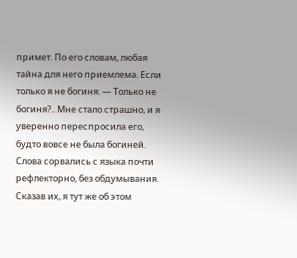примет. По его словам, любая тайна для него приемлема. Если только я не богиня. — Только не богиня?.. Мне стало страшно, и я уверенно переспросила его, будто вовсе не была богиней. Слова сорвались с языка почти рефлекторно, без обдумывания. Сказав их, я тут же об этом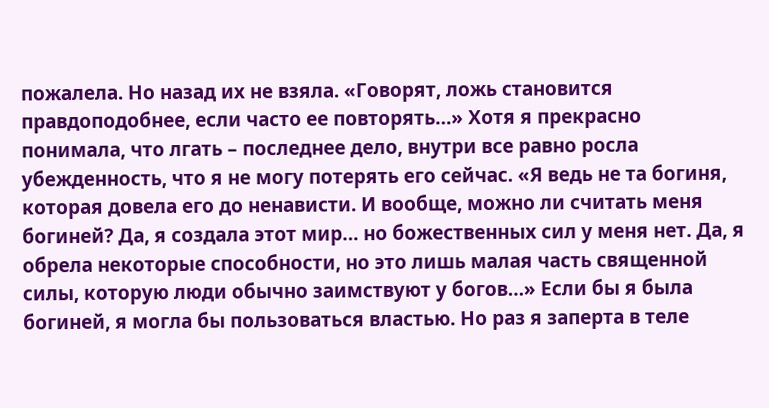пожалела. Но назад их не взяла. «Говорят, ложь становится правдоподобнее, если часто ее повторять…» Хотя я прекрасно понимала, что лгать – последнее дело, внутри все равно росла убежденность, что я не могу потерять его сейчас. «Я ведь не та богиня, которая довела его до ненависти. И вообще, можно ли считать меня богиней? Да, я создала этот мир… но божественных сил у меня нет. Да, я обрела некоторые способности, но это лишь малая часть священной силы, которую люди обычно заимствуют у богов…» Если бы я была богиней, я могла бы пользоваться властью. Но раз я заперта в теле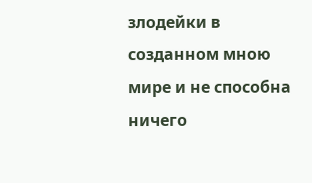злодейки в созданном мною мире и не способна ничего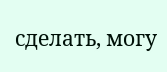сделать, могу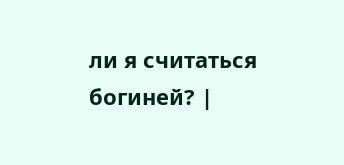ли я считаться богиней? |